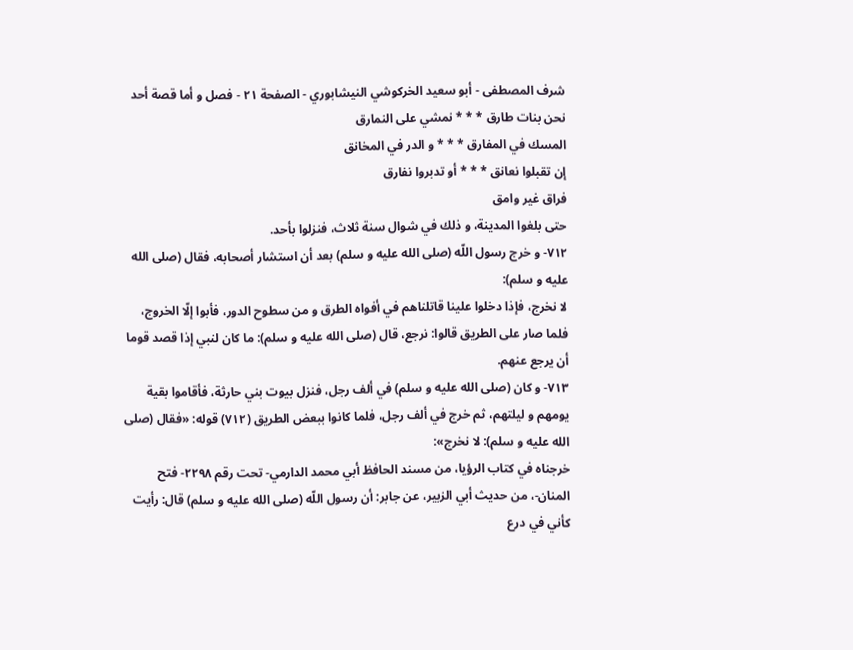شرف المصطفى - أبو سعيد الخركوشي النيشابوري - الصفحة ٢١ - فصل و أما قصة أحد
نحن بنات طارق * * * نمشي على النمارق
المسك في المفارق * * * و الدر في المخانق
إن تقبلوا نعانق * * * أو تدبروا نفارق
فراق غير وامق
حتى بلغوا المدينة، و ذلك في شوال سنة ثلاث، فنزلوا بأحد.
٧١٢- و خرج رسول اللّه (صلى الله عليه و سلم) بعد أن استشار أصحابه، فقال (صلى الله عليه و سلم):
لا نخرج، فإذا دخلوا علينا قاتلناهم في أفواه الطرق و من سطوح الدور، فأبوا إلّا الخروج، فلما صار على الطريق قالوا: نرجع، قال (صلى الله عليه و سلم): ما كان لنبي إذا قصد قوما أن يرجع عنهم.
٧١٣- و كان (صلى الله عليه و سلم) في ألف رجل، فنزل بيوت بني حارثة، فأقاموا بقية يومهم و ليلتهم، ثم خرج في ألف رجل، فلما كانوا ببعض الطريق (٧١٢) قوله: «فقال (صلى الله عليه و سلم): لا نخرج»:
خرجناه في كتاب الرؤيا، من مسند الحافظ أبي محمد الدارمي- تحت رقم ٢٢٩٨- فتح المنان-، من حديث أبي الزبير، عن جابر: أن رسول اللّه (صلى الله عليه و سلم) قال: رأيت كأني في درع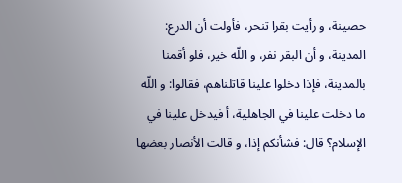حصينة، و رأيت بقرا تنحر، فأولت أن الدرع:
المدينة، و أن البقر نفر، و اللّه خير، فلو أقمنا بالمدينة، فإذا دخلوا علينا قاتلناهم، فقالوا: و اللّه ما دخلت علينا في الجاهلية، أ فيدخل علينا في الإسلام؟ قال: فشأنكم إذا، و قالت الأنصار بعضها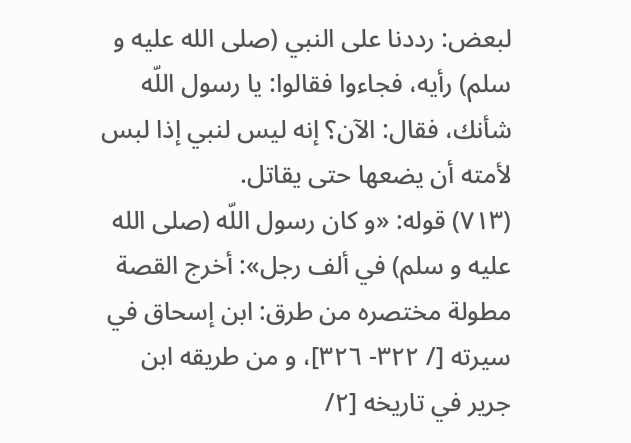لبعض: رددنا على النبي (صلى الله عليه و سلم) رأيه، فجاءوا فقالوا: يا رسول اللّه شأنك، فقال: الآن؟ إنه ليس لنبي إذا لبس لأمته أن يضعها حتى يقاتل.
(٧١٣) قوله: «و كان رسول اللّه (صلى الله عليه و سلم) في ألف رجل»: أخرج القصة مطولة مختصره من طرق: ابن إسحاق في سيرته [/ ٣٢٢- ٣٢٦]، و من طريقه ابن جرير في تاريخه [٢/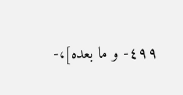٤٩٩- و ما بعده]،-